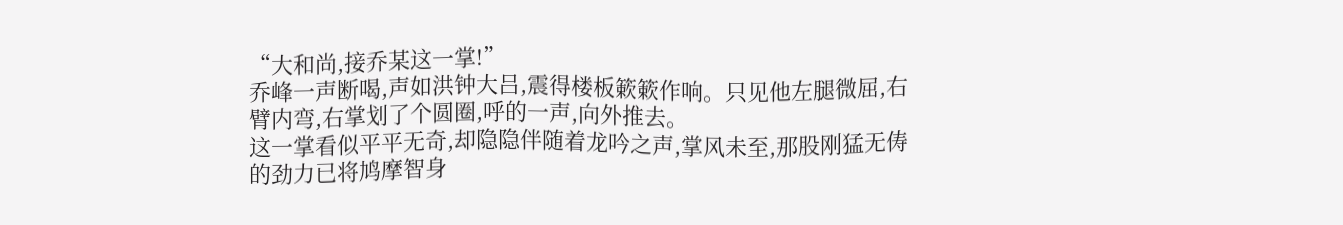“大和尚,接乔某这一掌!”
乔峰一声断喝,声如洪钟大吕,震得楼板簌簌作响。只见他左腿微屈,右臂内弯,右掌划了个圆圈,呼的一声,向外推去。
这一掌看似平平无奇,却隐隐伴随着龙吟之声,掌风未至,那股刚猛无俦的劲力已将鸠摩智身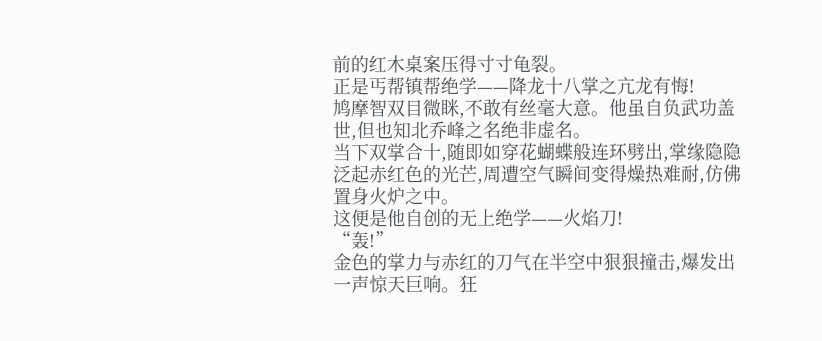前的红木桌案压得寸寸龟裂。
正是丐帮镇帮绝学——降龙十八掌之亢龙有悔!
鸠摩智双目微眯,不敢有丝毫大意。他虽自负武功盖世,但也知北乔峰之名绝非虚名。
当下双掌合十,随即如穿花蝴蝶般连环劈出,掌缘隐隐泛起赤红色的光芒,周遭空气瞬间变得燥热难耐,仿佛置身火炉之中。
这便是他自创的无上绝学——火焰刀!
“轰!”
金色的掌力与赤红的刀气在半空中狠狠撞击,爆发出一声惊天巨响。狂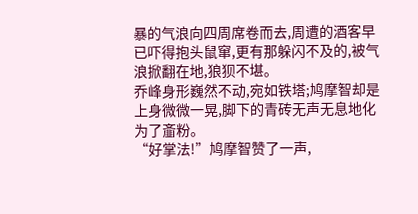暴的气浪向四周席卷而去,周遭的酒客早已吓得抱头鼠窜,更有那躲闪不及的,被气浪掀翻在地,狼狈不堪。
乔峰身形巍然不动,宛如铁塔;鸠摩智却是上身微微一晃,脚下的青砖无声无息地化为了齑粉。
“好掌法!”鸠摩智赞了一声,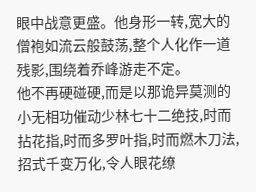眼中战意更盛。他身形一转,宽大的僧袍如流云般鼓荡,整个人化作一道残影,围绕着乔峰游走不定。
他不再硬碰硬,而是以那诡异莫测的小无相功催动少林七十二绝技,时而拈花指,时而多罗叶指,时而燃木刀法,招式千变万化,令人眼花缭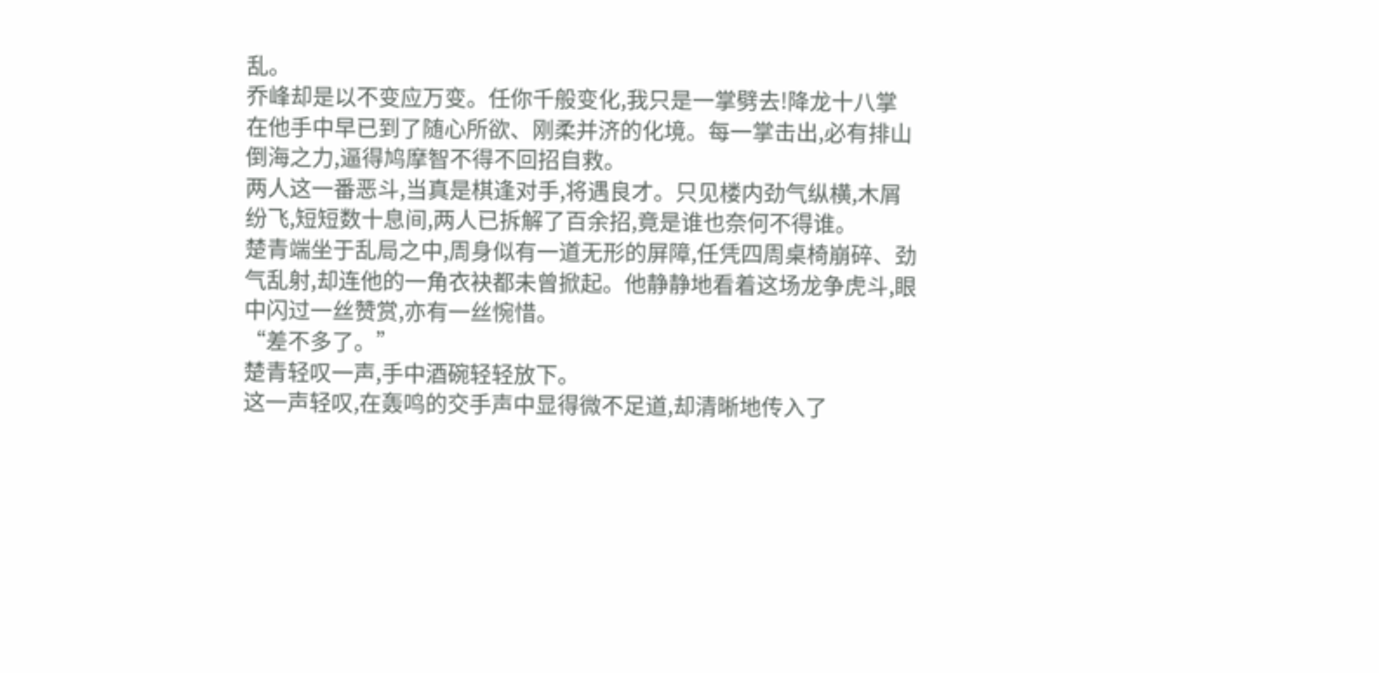乱。
乔峰却是以不变应万变。任你千般变化,我只是一掌劈去!降龙十八掌在他手中早已到了随心所欲、刚柔并济的化境。每一掌击出,必有排山倒海之力,逼得鸠摩智不得不回招自救。
两人这一番恶斗,当真是棋逢对手,将遇良才。只见楼内劲气纵横,木屑纷飞,短短数十息间,两人已拆解了百余招,竟是谁也奈何不得谁。
楚青端坐于乱局之中,周身似有一道无形的屏障,任凭四周桌椅崩碎、劲气乱射,却连他的一角衣袂都未曾掀起。他静静地看着这场龙争虎斗,眼中闪过一丝赞赏,亦有一丝惋惜。
“差不多了。”
楚青轻叹一声,手中酒碗轻轻放下。
这一声轻叹,在轰鸣的交手声中显得微不足道,却清晰地传入了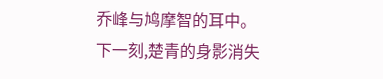乔峰与鸠摩智的耳中。
下一刻,楚青的身影消失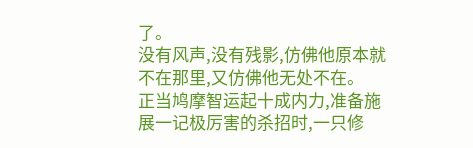了。
没有风声,没有残影,仿佛他原本就不在那里,又仿佛他无处不在。
正当鸠摩智运起十成内力,准备施展一记极厉害的杀招时,一只修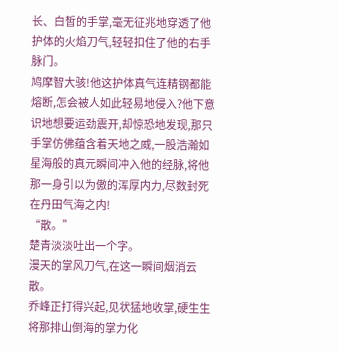长、白皙的手掌,毫无征兆地穿透了他护体的火焰刀气,轻轻扣住了他的右手脉门。
鸠摩智大骇!他这护体真气连精钢都能熔断,怎会被人如此轻易地侵入?他下意识地想要运劲震开,却惊恐地发现,那只手掌仿佛蕴含着天地之威,一股浩瀚如星海般的真元瞬间冲入他的经脉,将他那一身引以为傲的浑厚内力,尽数封死在丹田气海之内!
“散。”
楚青淡淡吐出一个字。
漫天的掌风刀气,在这一瞬间烟消云散。
乔峰正打得兴起,见状猛地收掌,硬生生将那排山倒海的掌力化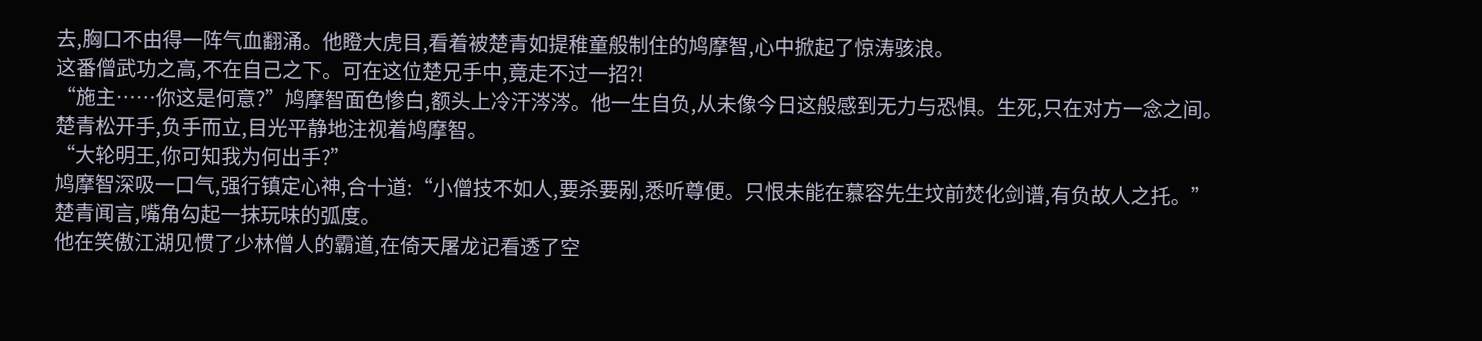去,胸口不由得一阵气血翻涌。他瞪大虎目,看着被楚青如提稚童般制住的鸠摩智,心中掀起了惊涛骇浪。
这番僧武功之高,不在自己之下。可在这位楚兄手中,竟走不过一招?!
“施主……你这是何意?”鸠摩智面色惨白,额头上冷汗涔涔。他一生自负,从未像今日这般感到无力与恐惧。生死,只在对方一念之间。
楚青松开手,负手而立,目光平静地注视着鸠摩智。
“大轮明王,你可知我为何出手?”
鸠摩智深吸一口气,强行镇定心神,合十道:“小僧技不如人,要杀要剐,悉听尊便。只恨未能在慕容先生坟前焚化剑谱,有负故人之托。”
楚青闻言,嘴角勾起一抹玩味的弧度。
他在笑傲江湖见惯了少林僧人的霸道,在倚天屠龙记看透了空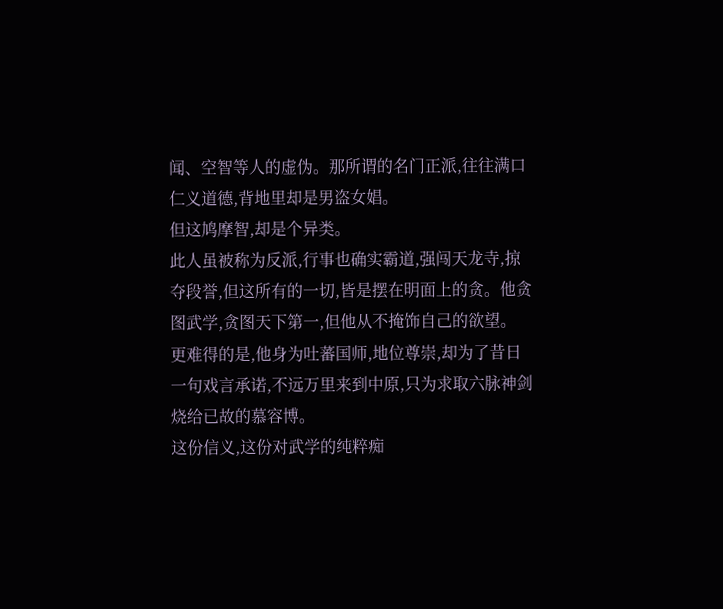闻、空智等人的虚伪。那所谓的名门正派,往往满口仁义道德,背地里却是男盗女娼。
但这鸠摩智,却是个异类。
此人虽被称为反派,行事也确实霸道,强闯天龙寺,掠夺段誉,但这所有的一切,皆是摆在明面上的贪。他贪图武学,贪图天下第一,但他从不掩饰自己的欲望。
更难得的是,他身为吐蕃国师,地位尊崇,却为了昔日一句戏言承诺,不远万里来到中原,只为求取六脉神剑烧给已故的慕容博。
这份信义,这份对武学的纯粹痴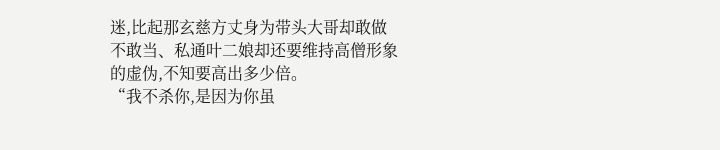迷,比起那玄慈方丈身为带头大哥却敢做不敢当、私通叶二娘却还要维持高僧形象的虚伪,不知要高出多少倍。
“我不杀你,是因为你虽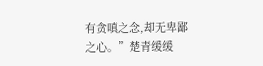有贪嗔之念,却无卑鄙之心。”楚青缓缓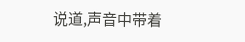说道,声音中带着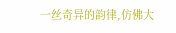一丝奇异的韵律,仿佛大